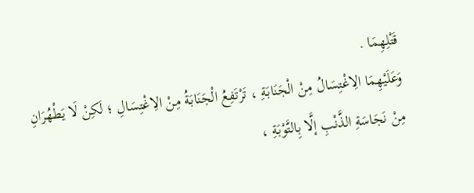قَتْلِهِمَا .
وَعَلَيْهِمَا الِاغْتِسَالُ مِنْ الْجَنَابَةِ ، تَرْتَفِعُ الْجَنَابَةُ مِنْ الِاغْتِسَالِ ؛ لَكِنْ لَا يَطْهُرَانِ مِنْ نَجَاسَةِ الذَّنْبِ إلَّا بِالتَّوْبَةِ ،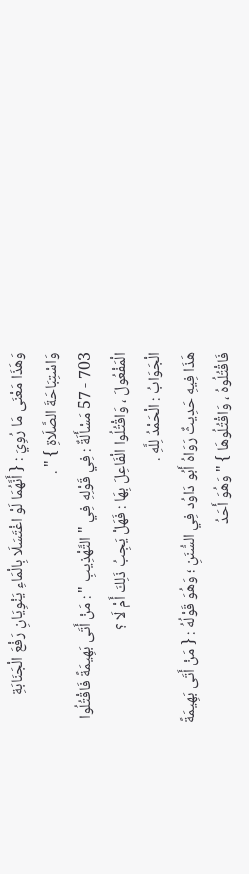وَهَذَا مَعْنَى مَا رُوِيَ : { أَنَّهُمَا لَوْ اغْتَسَلَا بِالْمَاءِ يَنْوِيَانِ رَفْعَ الْجَنَابَةِ وَاسْتِبَاحَةَ الصَّلَاةِ } " .
703 - 57 مَسْأَلَةٌ : فِي قَوْلِهِ فِي " التَّهْذِيبِ " : مَنْ أَتَى بَهِيمَةً فَاقْتُلُوا الْمَفْعُولَ ، وَاقْتُلُوا الْفَاعِلَ بِهَا : فَهَلْ يَجِبُ ذَلِكَ أَمْ لَا ؟
الْجَوَابُ : الْحَمْدُ لِلَّهِ .
هَذَا فِيهِ حَدِيثٌ رَوَاهُ أَبُو دَاوُد فِي السُّنَنِ ؛ وَهُوَ قَوْلُهُ : { مَنْ أَتَى بَهِيمَةً فَاقْتُلُوهُ ، وَاقْتُلُوهَا } " وَهُوَ أَحَدُ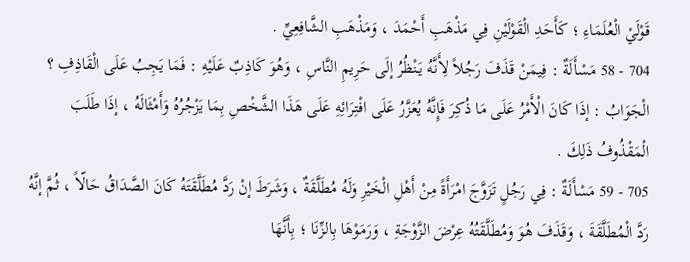قَوْلَيْ الْعُلَمَاءِ ؛ كَأَحَدِ الْقَوْلَيْنِ فِي مَذْهَبِ أَحْمَدَ ، وَمَذْهَبِ الشَّافِعِيِّ .
704 - 58 مَسْأَلَةٌ : فِيمَنْ قَذَفَ رَجُلاً لِأَنَّهُ يَنْظُرُ إلَى حَرِيمِ النَّاسِ ، وَهُوَ كَاذِبٌ عَلَيْهِ : فَمَا يَجِبُ عَلَى الْقَاذِفِ ؟
الْجَوَابُ : إذَا كَانَ الْأَمْرُ عَلَى مَا ذُكِرَ فَإِنَّهُ يُعَزَّرُ عَلَى افْتِرَائِهِ عَلَى هَذَا الشَّخْصِ بِمَا يَزْجُرُهُ وَأَمْثَالَهُ ، إذَا طَلَبَ الْمَقْذُوفُ ذَلِكَ .
705 - 59 مَسْأَلَةٌ : فِي رَجُلٍ تَزَوَّجَ امْرَأَةً مِنْ أَهْلِ الْخَيْرِ وَلَهُ مُطَلَّقَةٌ ، وَشَرَطَ إنْ رَدَّ مُطَلَّقَتَهُ كَانَ الصَّدَاقُ حَالّاً ، ثُمَّ إنَّهُ رَدَّ الْمُطَلَّقَةَ ، وَقَذَفَ هُوَ وَمُطَلَّقَتُهُ عِرْضَ الزَّوْجَةِ ، وَرَمَوْهَا بِالزِّنَا ؛ بِأَنَّهَا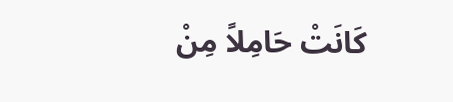كَانَتْ حَامِلاً مِنْ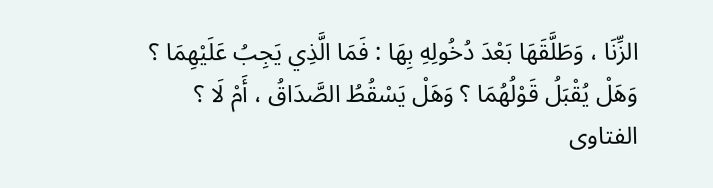الزِّنَا ، وَطَلَّقَهَا بَعْدَ دُخُولِهِ بِهَا : فَمَا الَّذِي يَجِبُ عَلَيْهِمَا ؟ وَهَلْ يُقْبَلُ قَوْلُهُمَا ؟ وَهَلْ يَسْقُطُ الصَّدَاقُ ، أَمْ لَا ؟
الفتاوى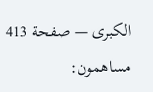الكبرى — صفحة 413
مساهمون: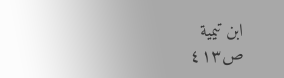ابن تيمية
ص٤١٣